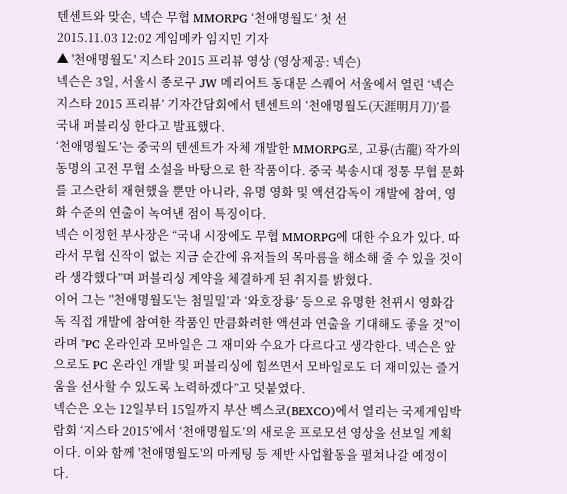텐센트와 맞손, 넥슨 무협 MMORPG ‘천애명월도’ 첫 선
2015.11.03 12:02 게임메카 임지민 기자
▲ '천애명월도' 지스타 2015 프리뷰 영상 (영상제공: 넥슨)
넥슨은 3일, 서울시 종로구 JW 메리어트 동대문 스퀘어 서울에서 열린 ‘넥슨 지스타 2015 프리뷰’ 기자간담회에서 텐센트의 ‘천애명월도(天涯明月刀)’를 국내 퍼블리싱 한다고 발표했다.
‘천애명월도’는 중국의 텐센트가 자체 개발한 MMORPG로, 고룡(古龍) 작가의 동명의 고전 무협 소설을 바탕으로 한 작품이다. 중국 북송시대 정통 무협 문화를 고스란히 재현했을 뿐만 아니라, 유명 영화 및 액션감독이 개발에 참여, 영화 수준의 연출이 녹여낸 점이 특징이다.
넥슨 이정헌 부사장은 “국내 시장에도 무협 MMORPG에 대한 수요가 있다. 따라서 무협 신작이 없는 지금 순간에 유저들의 목마름을 해소해 줄 수 있을 것이라 생각했다”며 퍼블리싱 계약을 체결하게 된 취지를 밝혔다.
이어 그는 ’'천애명월도'는 첨밀밀’과 ‘와호장룡’ 등으로 유명한 천뀌시 영화감독 직접 개발에 참여한 작품인 만큼화려한 액션과 연출을 기대해도 좋을 것”이라며 "PC 온라인과 모바일은 그 재미와 수요가 다르다고 생각한다. 넥슨은 앞으로도 PC 온라인 개발 및 퍼블리싱에 힘쓰면서 모바일로도 더 재미있는 즐거움을 선사할 수 있도록 노력하겠다”고 덧붙였다.
넥슨은 오는 12일부터 15일까지 부산 벡스코(BEXCO)에서 열리는 국제게임박람회 ‘지스타 2015’에서 ‘천애명월도’의 새로운 프로모션 영상을 선보일 계획이다. 이와 함께 '천애명월도'의 마케팅 등 제반 사업활동을 펼쳐나갈 예정이다.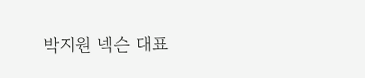박지원 넥슨 대표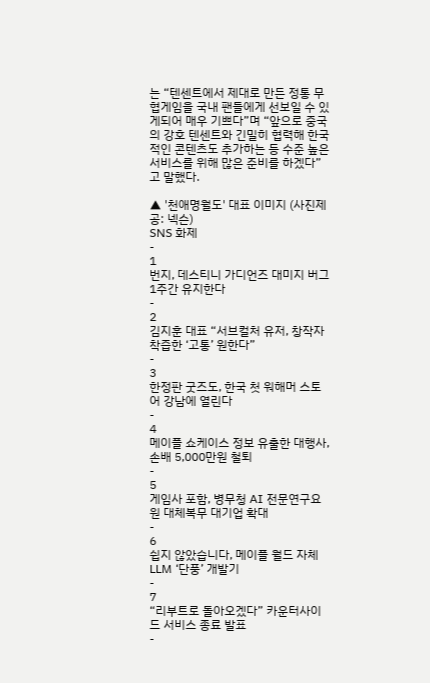는 “텐센트에서 제대로 만든 정통 무협게임을 국내 팬들에게 선보일 수 있게되어 매우 기쁘다”며 “앞으로 중국의 강호 텐센트와 긴밀히 협력해 한국적인 콘텐츠도 추가하는 등 수준 높은 서비스를 위해 많은 준비를 하겠다”고 말했다.

▲ '천애명월도' 대표 이미지 (사진제공: 넥슨)
SNS 화제
-
1
번지, 데스티니 가디언즈 대미지 버그 1주간 유지한다
-
2
김지훈 대표 “서브컬처 유저, 창작자 착즙한 ‘고통’ 원한다”
-
3
한정판 굿즈도, 한국 첫 워해머 스토어 강남에 열린다
-
4
메이플 쇼케이스 정보 유출한 대행사, 손배 5,000만원 철퇴
-
5
게임사 포함, 병무청 AI 전문연구요원 대체복무 대기업 확대
-
6
쉽지 않았습니다, 메이플 월드 자체 LLM ‘단풍’ 개발기
-
7
“리부트로 돌아오겠다” 카운터사이드 서비스 종료 발표
-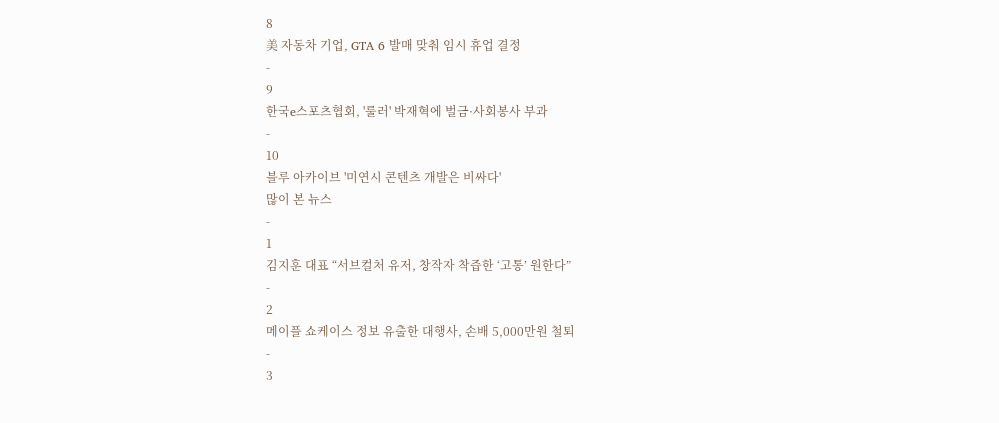8
美 자동차 기업, GTA 6 발매 맞춰 임시 휴업 결정
-
9
한국e스포츠협회, '룰러' 박재혁에 벌금·사회봉사 부과
-
10
블루 아카이브 '미연시 콘텐츠 개발은 비싸다'
많이 본 뉴스
-
1
김지훈 대표 “서브컬처 유저, 창작자 착즙한 ‘고통’ 원한다”
-
2
메이플 쇼케이스 정보 유출한 대행사, 손배 5,000만원 철퇴
-
3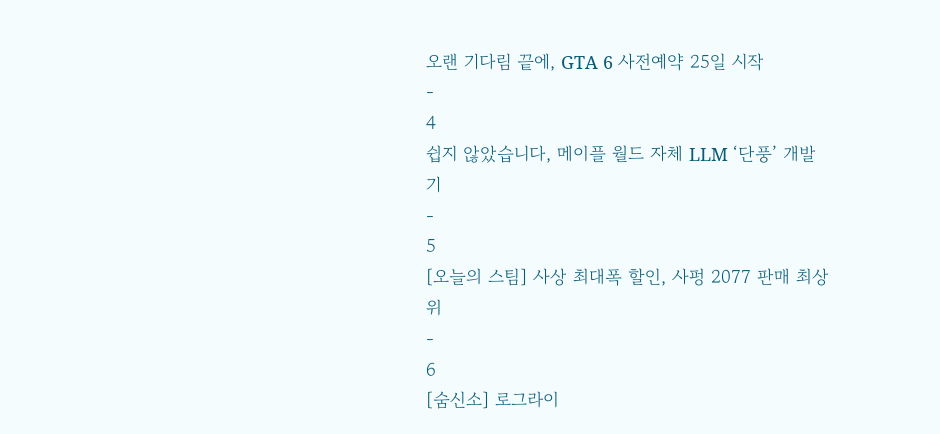오랜 기다림 끝에, GTA 6 사전예약 25일 시작
-
4
쉽지 않았습니다, 메이플 월드 자체 LLM ‘단풍’ 개발기
-
5
[오늘의 스팀] 사상 최대폭 할인, 사펑 2077 판매 최상위
-
6
[숨신소] 로그라이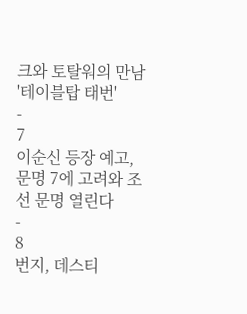크와 토탈워의 만남 '테이블탑 태번'
-
7
이순신 등장 예고, 문명 7에 고려와 조선 문명 열린다
-
8
번지, 데스티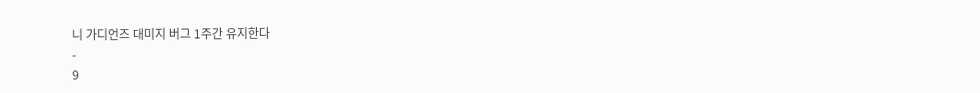니 가디언즈 대미지 버그 1주간 유지한다
-
9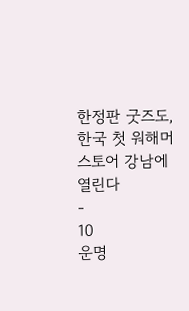한정판 굿즈도, 한국 첫 워해머 스토어 강남에 열린다
-
10
운명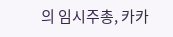의 임시주총, 카카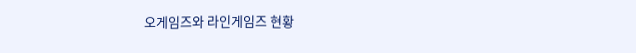오게임즈와 라인게임즈 현황